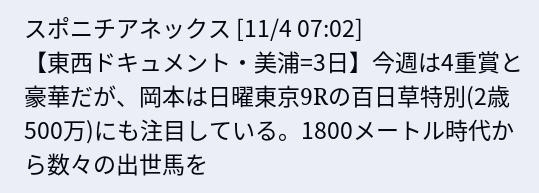スポニチアネックス [11/4 07:02]
【東西ドキュメント・美浦=3日】今週は4重賞と豪華だが、岡本は日曜東京9Rの百日草特別(2歳500万)にも注目している。1800メートル時代から数々の出世馬を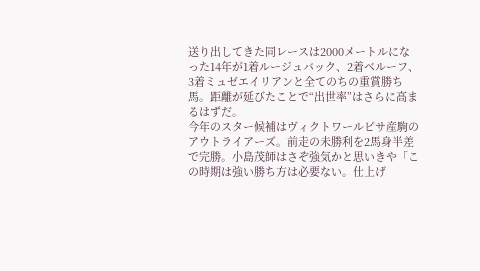送り出してきた同レースは2000メートルになった14年が1着ルージュバック、2着ベルーフ、3着ミュゼエイリアンと全てのちの重賞勝ち馬。距離が延びたことで“出世率”はさらに高まるはずだ。
今年のスター候補はヴィクトワールピサ産駒のアウトライアーズ。前走の未勝利を2馬身半差で完勝。小島茂師はさぞ強気かと思いきや「この時期は強い勝ち方は必要ない。仕上げ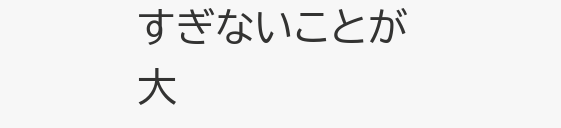すぎないことが大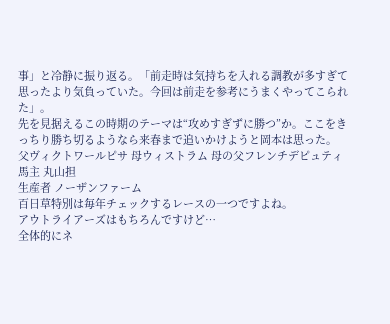事」と冷静に振り返る。「前走時は気持ちを入れる調教が多すぎて思ったより気負っていた。今回は前走を参考にうまくやってこられた」。
先を見据えるこの時期のテーマは“攻めすぎずに勝つ”か。ここをきっちり勝ち切るようなら来春まで追いかけようと岡本は思った。
父ヴィクトワールピサ 母ウィストラム 母の父フレンチデピュティ
馬主 丸山担
生産者 ノーザンファーム
百日草特別は毎年チェックするレースの一つですよね。
アウトライアーズはもちろんですけど…
全体的にネ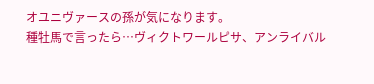オユニヴァースの孫が気になります。
種牡馬で言ったら…ヴィクトワールピサ、アンライバル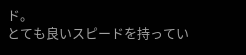ド。
とても良いスピードを持ってい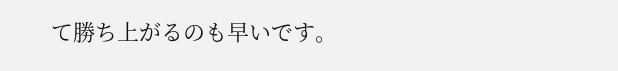て勝ち上がるのも早いです。